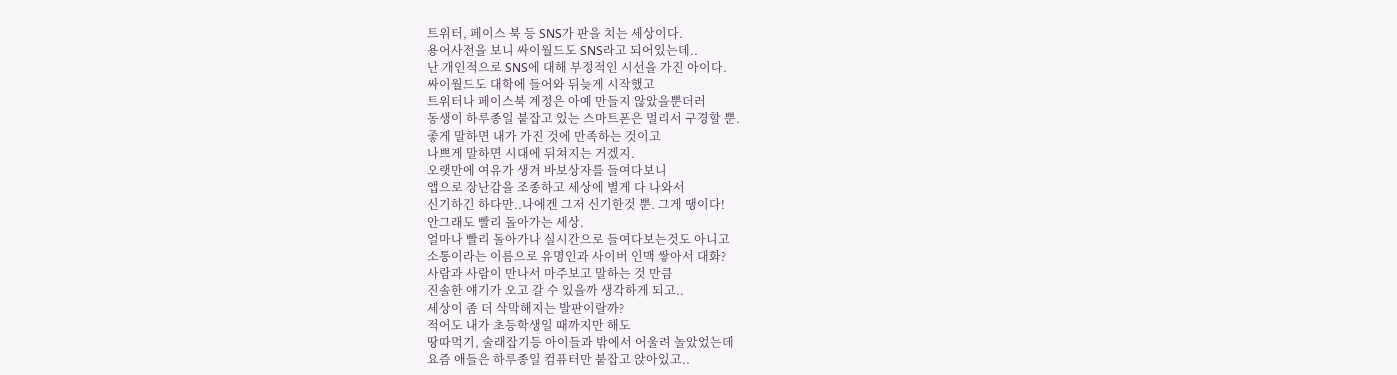트위터, 페이스 북 등 SNS가 판을 치는 세상이다.
용어사전을 보니 싸이월드도 SNS라고 되어있는데..
난 개인적으로 SNS에 대해 부정적인 시선을 가진 아이다.
싸이월드도 대학에 들어와 뒤늦게 시작했고
트위터나 페이스북 계정은 아예 만들지 않았을뿐더러
동생이 하루종일 붙잡고 있는 스마트폰은 멀리서 구경할 뿐.
좋게 말하면 내가 가진 것에 만족하는 것이고
나쁘게 말하면 시대에 뒤쳐지는 거겠지.
오랫만에 여유가 생겨 바보상자를 들여다보니
앱으로 장난감을 조종하고 세상에 별게 다 나와서
신기하긴 하다만..나에겐 그저 신기한것 뿐. 그게 땡이다!
안그래도 빨리 돌아가는 세상.
얼마나 빨리 돌아가나 실시간으로 들여다보는것도 아니고
소통이라는 이름으로 유명인과 사이버 인맥 쌓아서 대화?
사람과 사람이 만나서 마주보고 말하는 것 만큼
진솔한 얘기가 오고 갈 수 있을까 생각하게 되고..
세상이 좀 더 삭막해지는 발판이랄까?
적어도 내가 초등학생일 때까지만 해도
땅따먹기, 술래잡기등 아이들과 밖에서 어울려 놀았었는데
요즘 애들은 하루종일 컴퓨터만 붙잡고 앉아있고..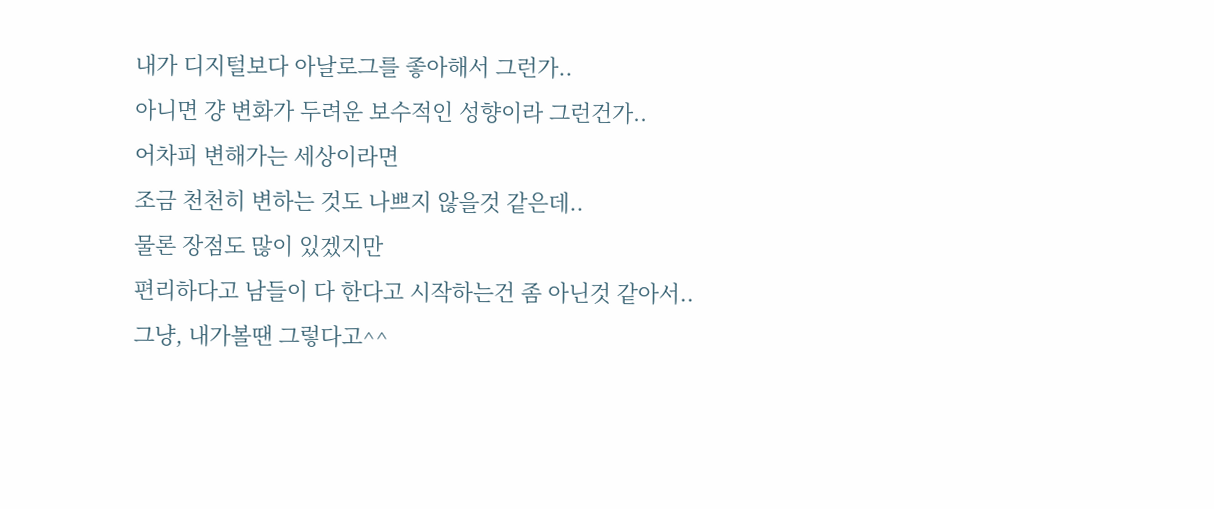내가 디지털보다 아날로그를 좋아해서 그런가..
아니면 걍 변화가 두려운 보수적인 성향이라 그런건가..
어차피 변해가는 세상이라면
조금 천천히 변하는 것도 나쁘지 않을것 같은데..
물론 장점도 많이 있겠지만
편리하다고 남들이 다 한다고 시작하는건 좀 아닌것 같아서..
그냥, 내가볼땐 그렇다고^^